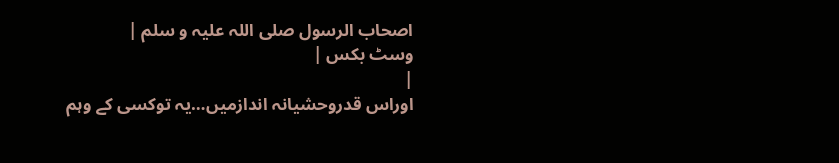اصحاب الرسول صلی اللہ علیہ و سلم |
وسٹ بکس |
|
اوراس قدروحشیانہ اندازمیں…یہ توکسی کے وہم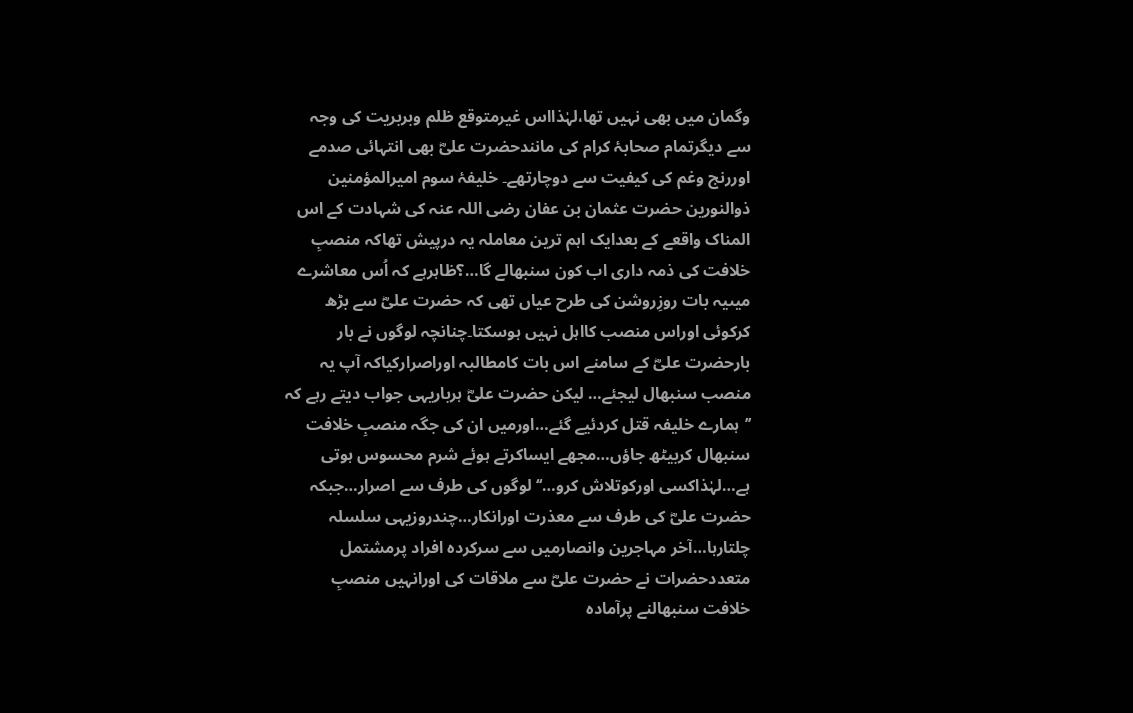وگمان میں بھی نہیں تھا،لہٰذااس غیرمتوقع ظلم وبربریت کی وجہ سے دیگرتمام صحابۂ کرام کی مانندحضرت علیؓ بھی انتہائی صدمے اوررنج وغم کی کیفیت سے دوچارتھے۔ خلیفۂ سوم امیرالمؤمنین ذوالنورین حضرت عثمان بن عفان رضی اللہ عنہ کی شہادت کے اس المناک واقعے کے بعدایک اہم ترین معاملہ یہ درپیش تھاکہ منصبِ خلافت کی ذمہ داری اب کون سنبھالے گا…؟ظاہرہے کہ اُس معاشرے میںیہ بات روزِروشن کی طرح عیاں تھی کہ حضرت علیؓ سے بڑھ کرکوئی اوراس منصب کااہل نہیں ہوسکتا۔چنانچہ لوگوں نے بار بارحضرت علیؓ کے سامنے اس بات کامطالبہ اوراصرارکیاکہ آپ یہ منصب سنبھال لیجئے… لیکن حضرت علیؓ ہرباریہی جواب دیتے رہے کہ ’’ہمارے خلیفہ قتل کردئیے گئے…اورمیں ان کی جگہ منصبِ خلافت سنبھال کربیٹھ جاؤں…مجھے ایساکرتے ہوئے شرم محسوس ہوتی ہے…لہٰذاکسی اورکوتلاش کرو…‘‘لوگوں کی طرف سے اصرار…جبکہ حضرت علیؓ کی طرف سے معذرت اورانکار…چندروزیہی سلسلہ چلتارہا…آخر مہاجرین وانصارمیں سے سرکردہ افراد پرمشتمل متعددحضرات نے حضرت علیؓ سے ملاقات کی اورانہیں منصبِ خلافت سنبھالنے پرآمادہ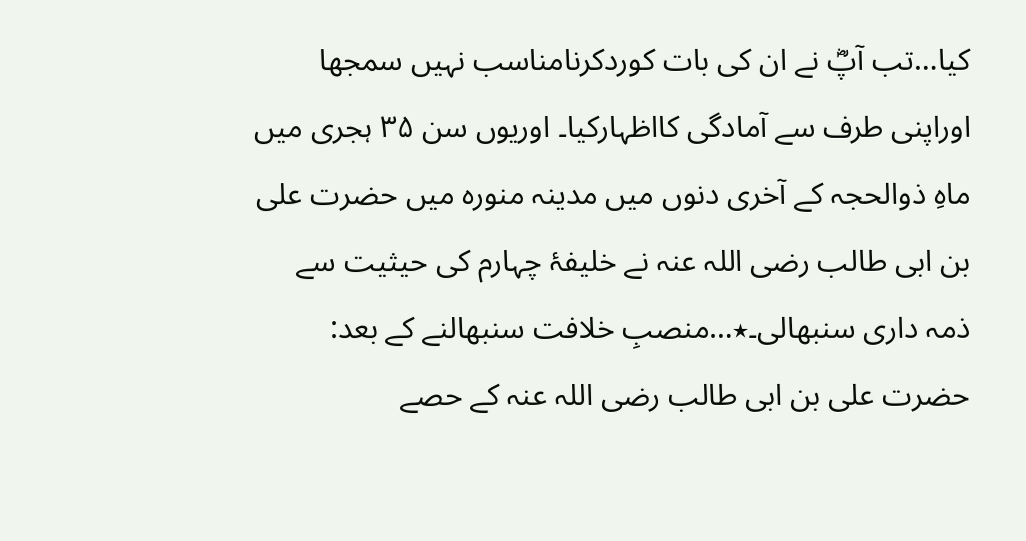کیا…تب آپؓ نے ان کی بات کوردکرنامناسب نہیں سمجھا اوراپنی طرف سے آمادگی کااظہارکیا۔ اوریوں سن ۳۵ ہجری میں ماہِ ذوالحجہ کے آخری دنوں میں مدینہ منورہ میں حضرت علی بن ابی طالب رضی اللہ عنہ نے خلیفۂ چہارم کی حیثیت سے ذمہ داری سنبھالی۔٭…منصبِ خلافت سنبھالنے کے بعد: حضرت علی بن ابی طالب رضی اللہ عنہ کے حصے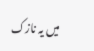میں یہ نازک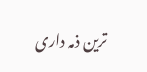ترین ذمہ داری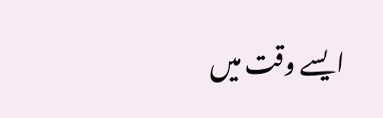ایسے وقت میں